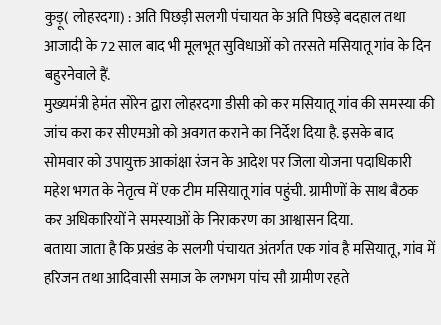कुड़ू( लोहरदगा) : अति पिछड़ी सलगी पंचायत के अति पिछड़े बदहाल तथा आजादी के 72 साल बाद भी मूलभूत सुविधाओं को तरसते मसियातू गांव के दिन बहुरनेवाले हैं.
मुख्यमंत्री हेमंत सोरेन द्वारा लोहरदगा डीसी को कर मसियातू गांव की समस्या की जांच करा कर सीएमओ को अवगत कराने का निर्देश दिया है. इसके बाद सोमवार को उपायुक्त आकांक्षा रंजन के आदेश पर जिला योजना पदाधिकारी महेश भगत के नेतृत्व में एक टीम मसियातू गांव पहुंची. ग्रामीणों के साथ बैठक कर अधिकारियों ने समस्याओं के निराकरण का आश्वासन दिया.
बताया जाता है कि प्रखंड के सलगी पंचायत अंतर्गत एक गांव है मसियातू, गांव में हरिजन तथा आदिवासी समाज के लगभग पांच सौ ग्रामीण रहते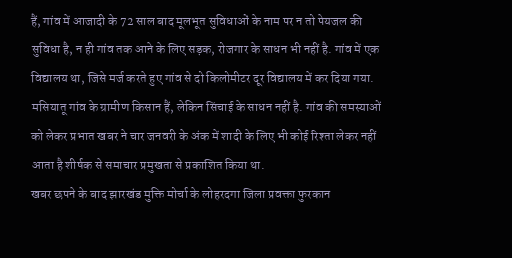हैं, गांव में आजादी के 72 साल बाद मूलभूत सुविधाओं के नाम पर न तो पेयजल की सुविधा है, न ही गांव तक आने के लिए सड़क, रोजगार के साधन भी नहीं है. गांव में एक विद्यालय था, जिसे मर्ज करते हुए गांव से दो किलोमीटर दूर विद्यालय में कर दिया गया.
मसियातू गांव के ग्रामीण किसान हैं, लेकिन सिंचाई के साधन नहीं है. गांव की समस्याओं को लेकर प्रभात खबर ने चार जनवरी के अंक में शादी के लिए भी कोई रिश्ता लेकर नहीं आता है शीर्षक से समाचार प्रमुखता से प्रकाशित किया था.
खबर छपने के बाद झारखंड मुक्ति मोर्चा के लोहरदगा जिला प्रवक्ता फुरकान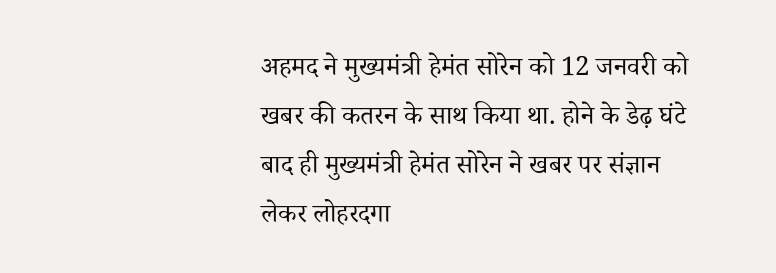अहमद ने मुख्यमंत्री हेमंत सोरेन को 12 जनवरी को खबर की कतरन के साथ किया था. होने के डेढ़ घंटे बाद ही मुख्यमंत्री हेमंत सोरेन ने खबर पर संज्ञान लेकर लोहरदगा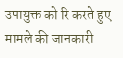उपायुक्त को रि करते हुए मामले की जानकारी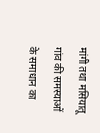मांगी तथा मसियातू गांव की समस्याओं के समाधान का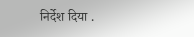निर्देश दिया .